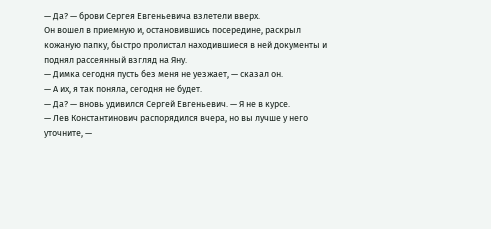— Да? — брови Сергея Евгеньевича взлетели вверх.
Он вошел в приемную и, остановившись посередине, раскрыл кожаную папку, быстро пролистал находившиеся в ней документы и поднял рассеянный взгляд на Яну.
— Димка сегодня пусть без меня не уезжает, — сказал он.
— А их, я так поняла, сегодня не будет.
— Да? — вновь удивился Сергей Евгеньевич. — Я не в курсе.
— Лев Константинович распорядился вчера, но вы лучше у него уточните, —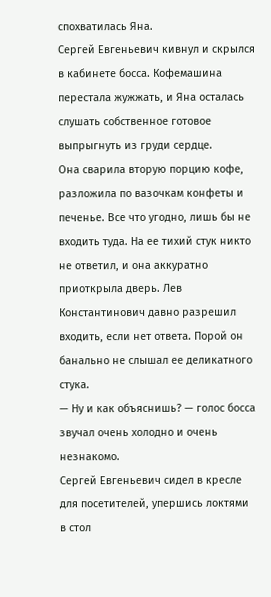спохватилась Яна.
Сергей Евгеньевич кивнул и скрылся в кабинете босса. Кофемашина перестала жужжать, и Яна осталась слушать собственное готовое выпрыгнуть из груди сердце.
Она сварила вторую порцию кофе, разложила по вазочкам конфеты и печенье. Все что угодно, лишь бы не входить туда. На ее тихий стук никто не ответил, и она аккуратно приоткрыла дверь. Лев Константинович давно разрешил входить, если нет ответа. Порой он банально не слышал ее деликатного стука.
— Ну и как объяснишь? — голос босса звучал очень холодно и очень незнакомо.
Сергей Евгеньевич сидел в кресле для посетителей, упершись локтями в стол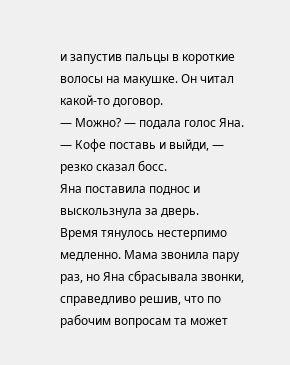и запустив пальцы в короткие волосы на макушке. Он читал какой-то договор.
— Можно? — подала голос Яна.
— Кофе поставь и выйди, — резко сказал босс.
Яна поставила поднос и выскользнула за дверь.
Время тянулось нестерпимо медленно. Мама звонила пару раз, но Яна сбрасывала звонки, справедливо решив, что по рабочим вопросам та может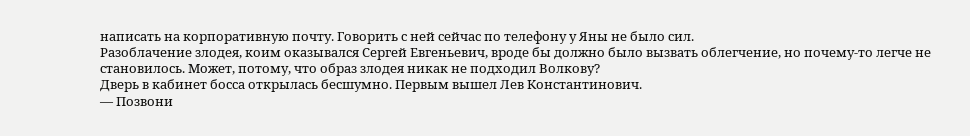написать на корпоративную почту. Говорить с ней сейчас по телефону у Яны не было сил.
Разоблачение злодея, коим оказывался Сергей Евгеньевич, вроде бы должно было вызвать облегчение, но почему-то легче не становилось. Может, потому, что образ злодея никак не подходил Волкову?
Дверь в кабинет босса открылась бесшумно. Первым вышел Лев Константинович.
— Позвони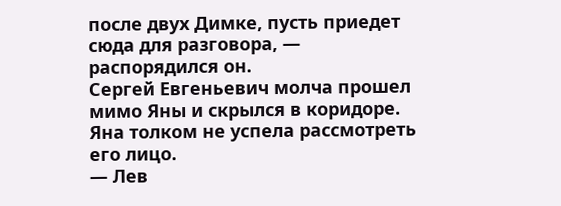после двух Димке, пусть приедет сюда для разговора, — распорядился он.
Сергей Евгеньевич молча прошел мимо Яны и скрылся в коридоре. Яна толком не успела рассмотреть его лицо.
— Лев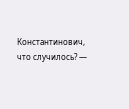Константинович, что случилось? —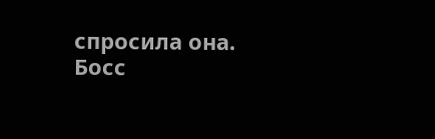спросила она.
Босс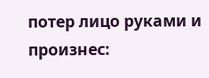потер лицо руками и произнес: